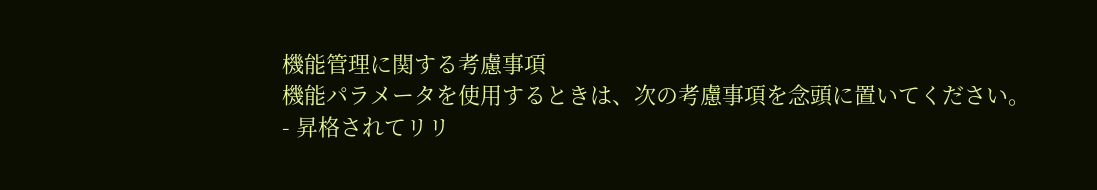機能管理に関する考慮事項
機能パラメータを使用するときは、次の考慮事項を念頭に置いてください。
- 昇格されてリリ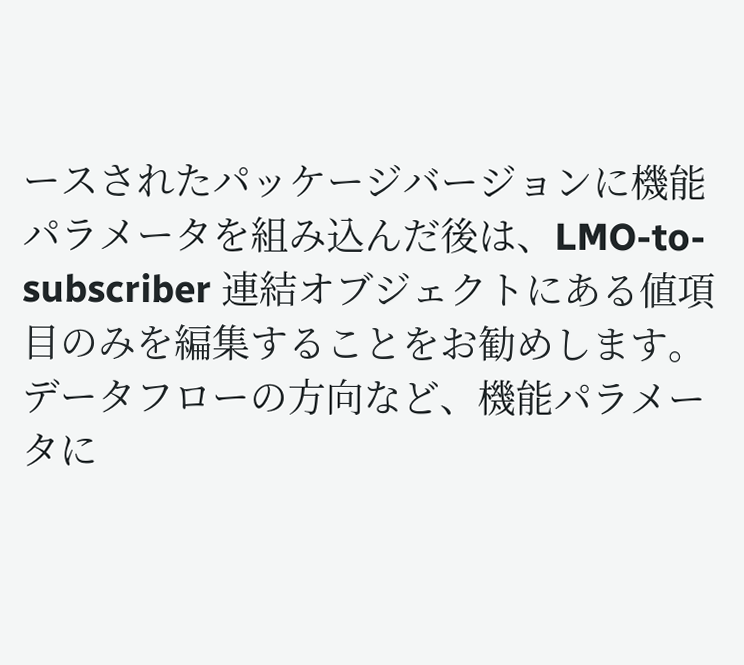ースされたパッケージバージョンに機能パラメータを組み込んだ後は、LMO-to-subscriber 連結オブジェクトにある値項目のみを編集することをお勧めします。
データフローの方向など、機能パラメータに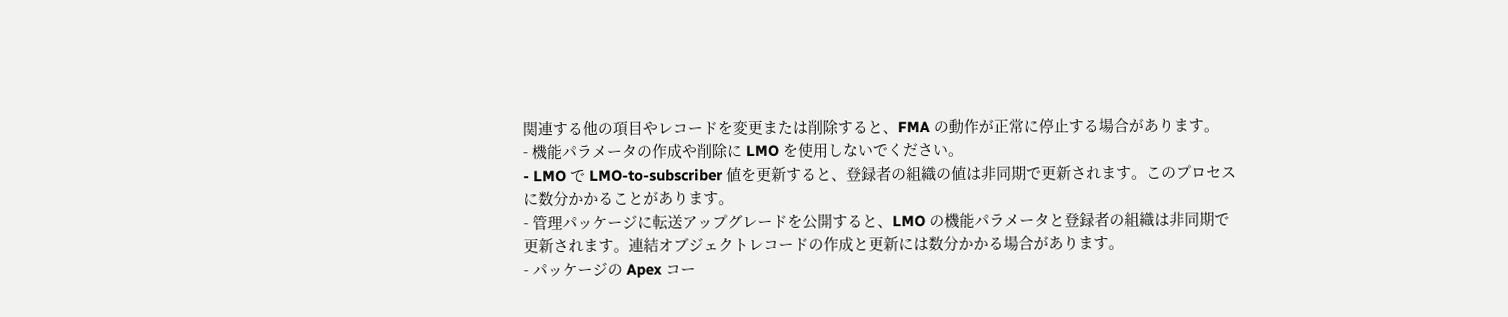関連する他の項目やレコードを変更または削除すると、FMA の動作が正常に停止する場合があります。
- 機能パラメータの作成や削除に LMO を使用しないでください。
- LMO で LMO-to-subscriber 値を更新すると、登録者の組織の値は非同期で更新されます。このプロセスに数分かかることがあります。
- 管理パッケージに転送アップグレードを公開すると、LMO の機能パラメータと登録者の組織は非同期で更新されます。連結オブジェクトレコードの作成と更新には数分かかる場合があります。
- パッケージの Apex コー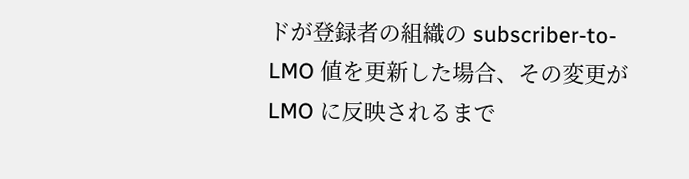ドが登録者の組織の subscriber-to-LMO 値を更新した場合、その変更が LMO に反映されるまで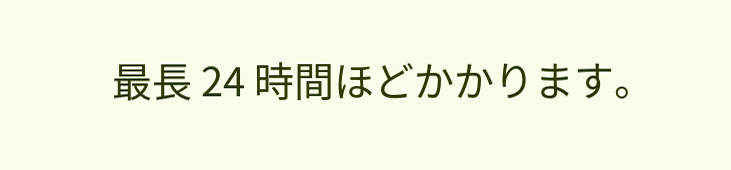最長 24 時間ほどかかります。